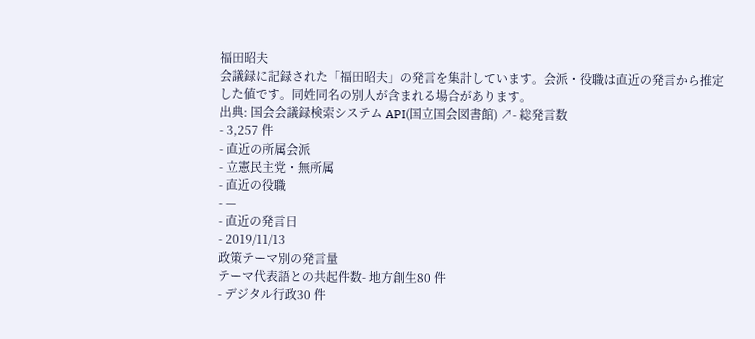福田昭夫
会議録に記録された「福田昭夫」の発言を集計しています。会派・役職は直近の発言から推定した値です。同姓同名の別人が含まれる場合があります。
出典: 国会会議録検索システム API(国立国会図書館) ↗- 総発言数
- 3,257 件
- 直近の所属会派
- 立憲民主党・無所属
- 直近の役職
- —
- 直近の発言日
- 2019/11/13
政策テーマ別の発言量
テーマ代表語との共起件数- 地方創生80 件
- デジタル行政30 件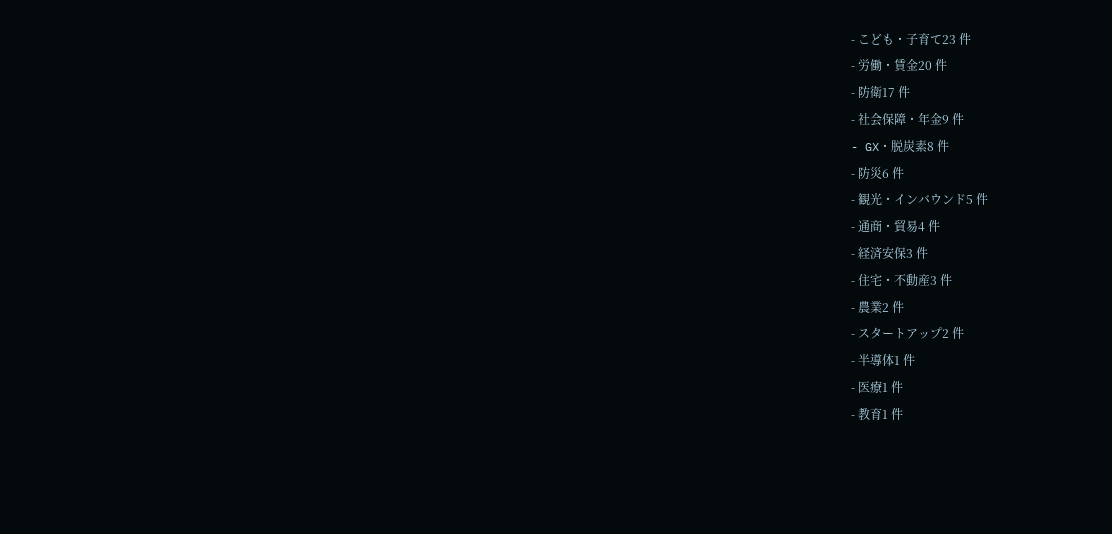- こども・子育て23 件
- 労働・賃金20 件
- 防衛17 件
- 社会保障・年金9 件
- GX・脱炭素8 件
- 防災6 件
- 観光・インバウンド5 件
- 通商・貿易4 件
- 経済安保3 件
- 住宅・不動産3 件
- 農業2 件
- スタートアップ2 件
- 半導体1 件
- 医療1 件
- 教育1 件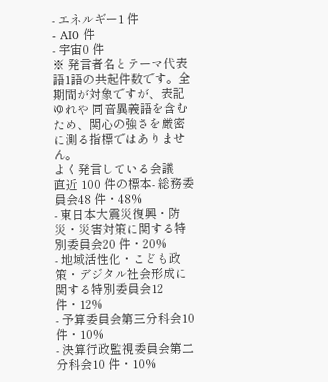- エネルギー1 件
- AI0 件
- 宇宙0 件
※ 発言者名とテーマ代表語1語の共起件数です。全期間が対象ですが、表記ゆれや 同音異義語を含むため、関心の強さを厳密に測る指標ではありません。
よく発言している会議
直近 100 件の標本- 総務委員会48 件・48%
- 東日本大震災復興・防災・災害対策に関する特別委員会20 件・20%
- 地域活性化・こども政策・デジタル社会形成に関する特別委員会12 件・12%
- 予算委員会第三分科会10 件・10%
- 決算行政監視委員会第二分科会10 件・10%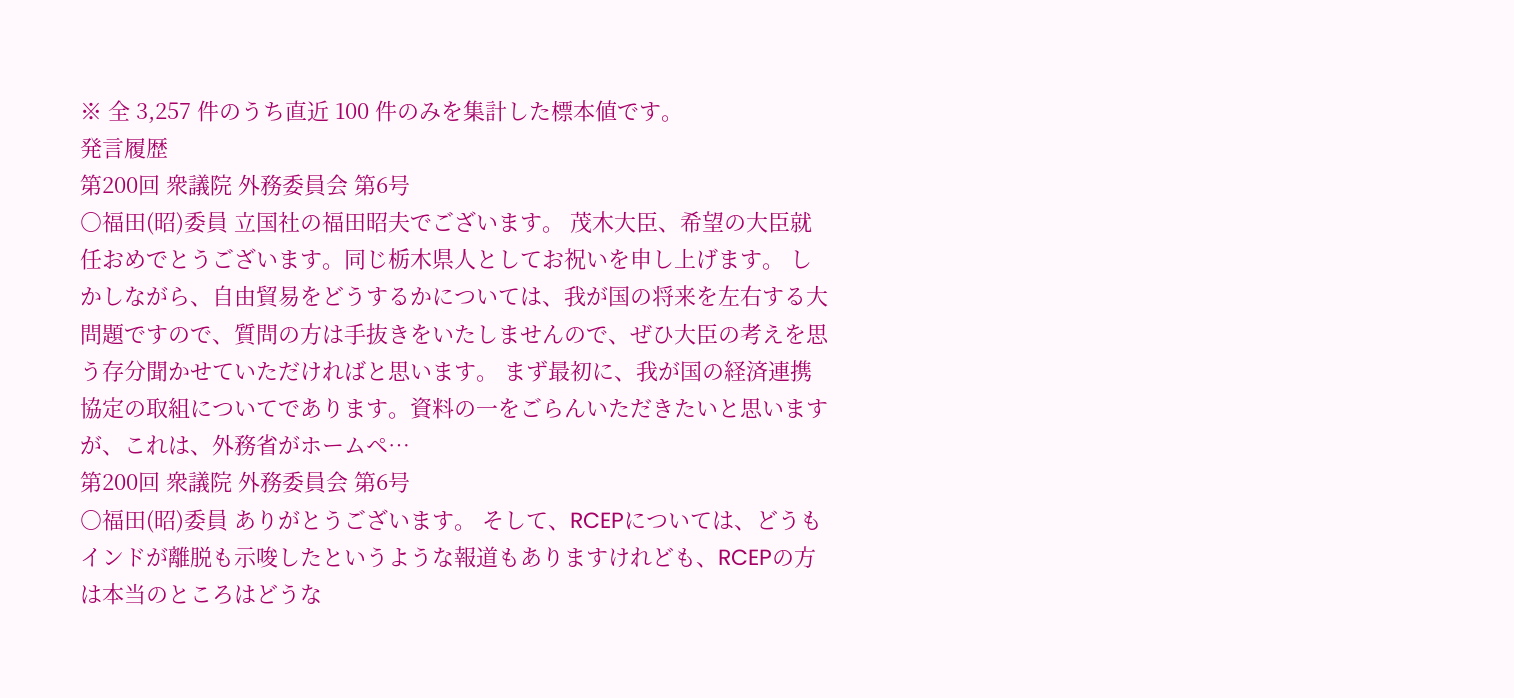※ 全 3,257 件のうち直近 100 件のみを集計した標本値です。
発言履歴
第200回 衆議院 外務委員会 第6号
○福田(昭)委員 立国社の福田昭夫でございます。 茂木大臣、希望の大臣就任おめでとうございます。同じ栃木県人としてお祝いを申し上げます。 しかしながら、自由貿易をどうするかについては、我が国の将来を左右する大問題ですので、質問の方は手抜きをいたしませんので、ぜひ大臣の考えを思う存分聞かせていただければと思います。 まず最初に、我が国の経済連携協定の取組についてであります。資料の一をごらんいただきたいと思いますが、これは、外務省がホームペ…
第200回 衆議院 外務委員会 第6号
○福田(昭)委員 ありがとうございます。 そして、RCEPについては、どうもインドが離脱も示唆したというような報道もありますけれども、RCEPの方は本当のところはどうな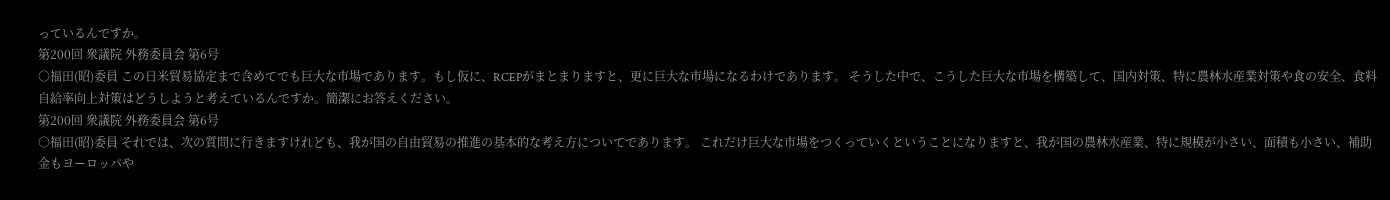っているんですか。
第200回 衆議院 外務委員会 第6号
○福田(昭)委員 この日米貿易協定まで含めてでも巨大な市場であります。もし仮に、RCEPがまとまりますと、更に巨大な市場になるわけであります。 そうした中で、こうした巨大な市場を構築して、国内対策、特に農林水産業対策や食の安全、食料自給率向上対策はどうしようと考えているんですか。簡潔にお答えください。
第200回 衆議院 外務委員会 第6号
○福田(昭)委員 それでは、次の質問に行きますけれども、我が国の自由貿易の推進の基本的な考え方についてであります。 これだけ巨大な市場をつくっていくということになりますと、我が国の農林水産業、特に規模が小さい、面積も小さい、補助金もヨーロッパや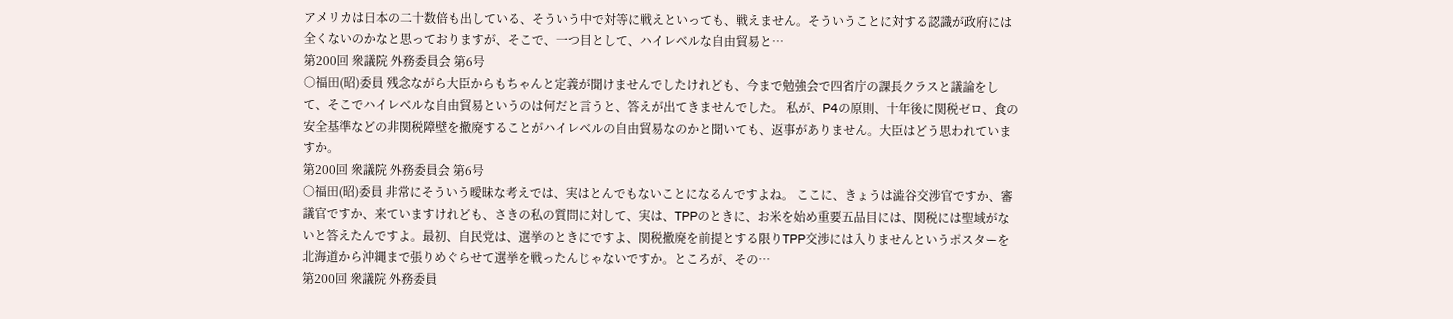アメリカは日本の二十数倍も出している、そういう中で対等に戦えといっても、戦えません。そういうことに対する認識が政府には全くないのかなと思っておりますが、そこで、一つ目として、ハイレベルな自由貿易と…
第200回 衆議院 外務委員会 第6号
○福田(昭)委員 残念ながら大臣からもちゃんと定義が聞けませんでしたけれども、今まで勉強会で四省庁の課長クラスと議論をして、そこでハイレベルな自由貿易というのは何だと言うと、答えが出てきませんでした。 私が、P4の原則、十年後に関税ゼロ、食の安全基準などの非関税障壁を撤廃することがハイレベルの自由貿易なのかと聞いても、返事がありません。大臣はどう思われていますか。
第200回 衆議院 外務委員会 第6号
○福田(昭)委員 非常にそういう曖昧な考えでは、実はとんでもないことになるんですよね。 ここに、きょうは澁谷交渉官ですか、審議官ですか、来ていますけれども、さきの私の質問に対して、実は、TPPのときに、お米を始め重要五品目には、関税には聖域がないと答えたんですよ。最初、自民党は、選挙のときにですよ、関税撤廃を前提とする限りTPP交渉には入りませんというポスターを北海道から沖縄まで張りめぐらせて選挙を戦ったんじゃないですか。ところが、その…
第200回 衆議院 外務委員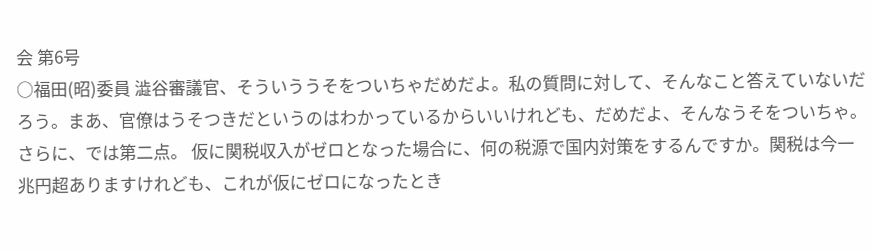会 第6号
○福田(昭)委員 澁谷審議官、そういううそをついちゃだめだよ。私の質問に対して、そんなこと答えていないだろう。まあ、官僚はうそつきだというのはわかっているからいいけれども、だめだよ、そんなうそをついちゃ。 さらに、では第二点。 仮に関税収入がゼロとなった場合に、何の税源で国内対策をするんですか。関税は今一兆円超ありますけれども、これが仮にゼロになったとき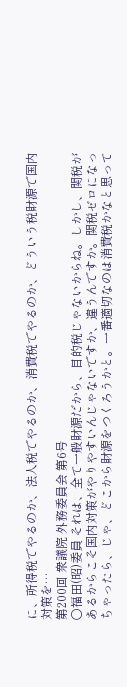に、所得税でやるのか、法人税でやるのか、消費税でやるのか、どういう税財源で国内対策を…
第200回 衆議院 外務委員会 第6号
○福田(昭)委員 それは、全て一般財源だから、目的税じゃないからね。しかし、関税があるからこそ国内対策がやりやすいんじゃないですか、違うんですか。関税ゼロになっちゃったら、じゃ、どこから財源をつくろうかと。一番適切なのは消費税かなと思って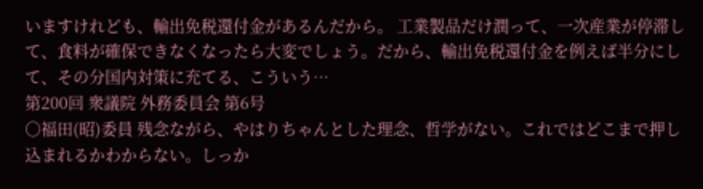いますけれども、輸出免税還付金があるんだから。 工業製品だけ潤って、一次産業が停滞して、食料が確保できなくなったら大変でしょう。だから、輸出免税還付金を例えば半分にして、その分国内対策に充てる、こういう…
第200回 衆議院 外務委員会 第6号
○福田(昭)委員 残念ながら、やはりちゃんとした理念、哲学がない。これではどこまで押し込まれるかわからない。しっか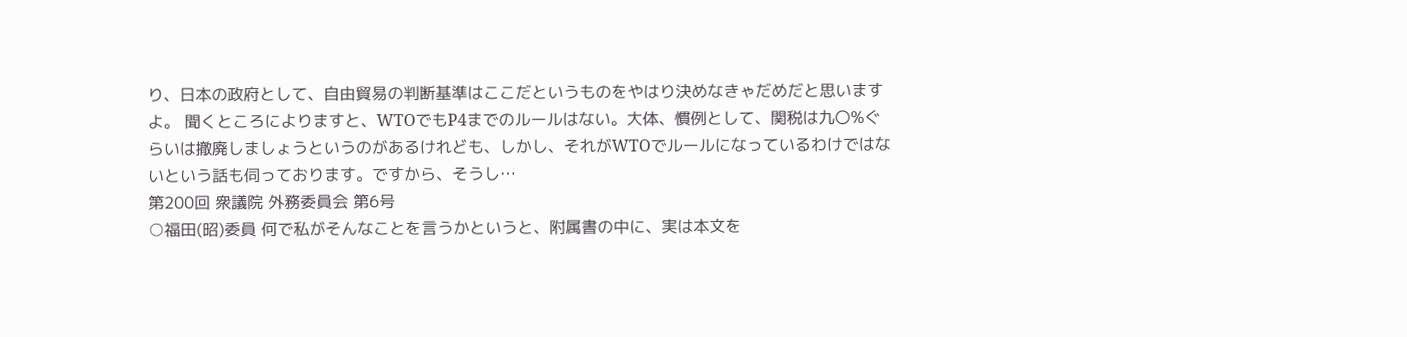り、日本の政府として、自由貿易の判断基準はここだというものをやはり決めなきゃだめだと思いますよ。 聞くところによりますと、WTOでもP4までのルールはない。大体、慣例として、関税は九〇%ぐらいは撤廃しましょうというのがあるけれども、しかし、それがWTOでルールになっているわけではないという話も伺っております。ですから、そうし…
第200回 衆議院 外務委員会 第6号
○福田(昭)委員 何で私がそんなことを言うかというと、附属書の中に、実は本文を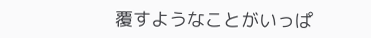覆すようなことがいっぱ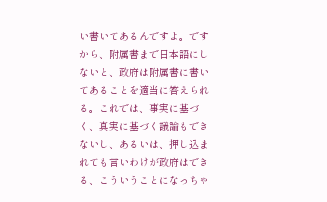い書いてあるんですよ。ですから、附属書まで日本語にしないと、政府は附属書に書いてあることを適当に答えられる。これでは、事実に基づく、真実に基づく議論もできないし、あるいは、押し込まれても言いわけが政府はできる、こういうことになっちゃ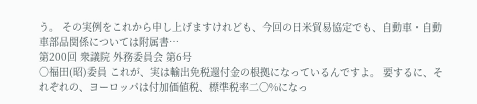う。 その実例をこれから申し上げますけれども、今回の日米貿易協定でも、自動車・自動車部品関係については附属書…
第200回 衆議院 外務委員会 第6号
○福田(昭)委員 これが、実は輸出免税還付金の根拠になっているんですよ。 要するに、それぞれの、ヨーロッパは付加価値税、標準税率二〇%になっ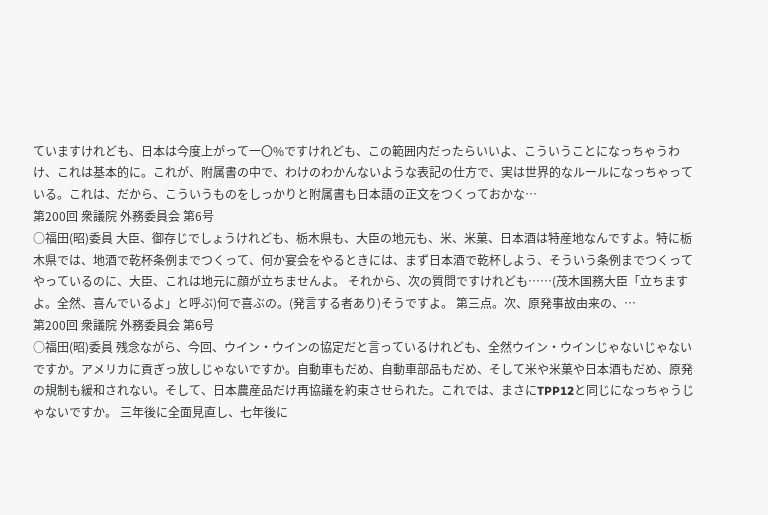ていますけれども、日本は今度上がって一〇%ですけれども、この範囲内だったらいいよ、こういうことになっちゃうわけ、これは基本的に。これが、附属書の中で、わけのわかんないような表記の仕方で、実は世界的なルールになっちゃっている。これは、だから、こういうものをしっかりと附属書も日本語の正文をつくっておかな…
第200回 衆議院 外務委員会 第6号
○福田(昭)委員 大臣、御存じでしょうけれども、栃木県も、大臣の地元も、米、米菓、日本酒は特産地なんですよ。特に栃木県では、地酒で乾杯条例までつくって、何か宴会をやるときには、まず日本酒で乾杯しよう、そういう条例までつくってやっているのに、大臣、これは地元に顔が立ちませんよ。 それから、次の質問ですけれども……(茂木国務大臣「立ちますよ。全然、喜んでいるよ」と呼ぶ)何で喜ぶの。(発言する者あり)そうですよ。 第三点。次、原発事故由来の、…
第200回 衆議院 外務委員会 第6号
○福田(昭)委員 残念ながら、今回、ウイン・ウインの協定だと言っているけれども、全然ウイン・ウインじゃないじゃないですか。アメリカに貢ぎっ放しじゃないですか。自動車もだめ、自動車部品もだめ、そして米や米菓や日本酒もだめ、原発の規制も緩和されない。そして、日本農産品だけ再協議を約束させられた。これでは、まさにTPP12と同じになっちゃうじゃないですか。 三年後に全面見直し、七年後に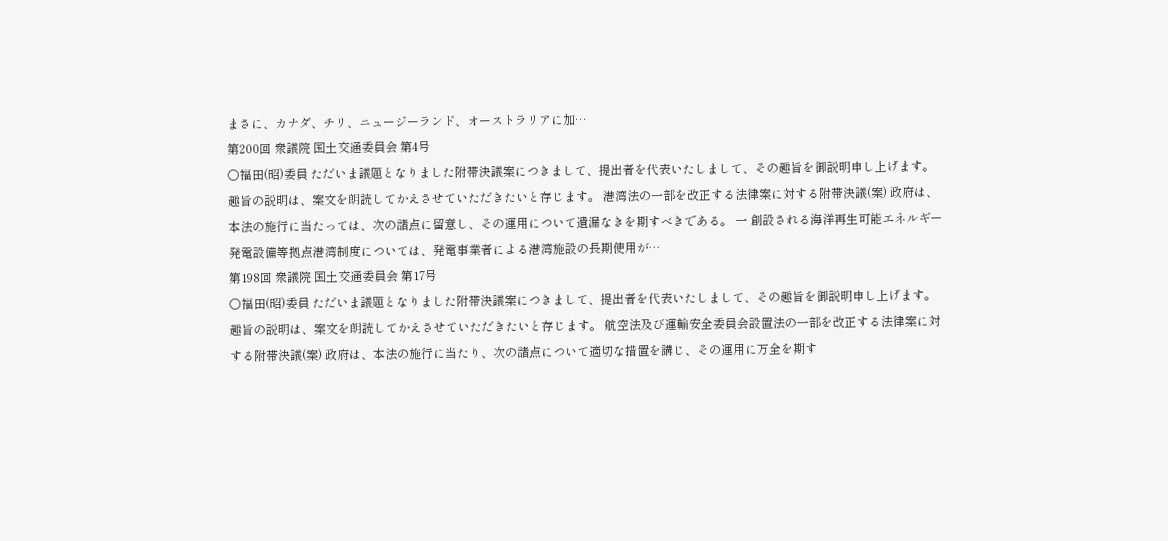まさに、カナダ、チリ、ニュージーランド、オーストラリアに加…
第200回 衆議院 国土交通委員会 第4号
○福田(昭)委員 ただいま議題となりました附帯決議案につきまして、提出者を代表いたしまして、その趣旨を御説明申し上げます。 趣旨の説明は、案文を朗読してかえさせていただきたいと存じます。 港湾法の一部を改正する法律案に対する附帯決議(案) 政府は、本法の施行に当たっては、次の諸点に留意し、その運用について遺漏なきを期すべきである。 一 創設される海洋再生可能エネルギー発電設備等拠点港湾制度については、発電事業者による港湾施設の長期使用が…
第198回 衆議院 国土交通委員会 第17号
○福田(昭)委員 ただいま議題となりました附帯決議案につきまして、提出者を代表いたしまして、その趣旨を御説明申し上げます。 趣旨の説明は、案文を朗読してかえさせていただきたいと存じます。 航空法及び運輸安全委員会設置法の一部を改正する法律案に対する附帯決議(案) 政府は、本法の施行に当たり、次の諸点について適切な措置を講じ、その運用に万全を期す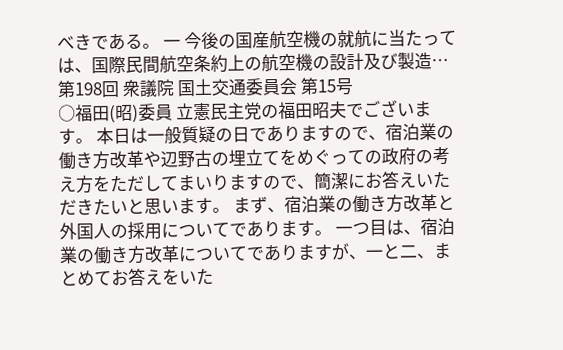べきである。 一 今後の国産航空機の就航に当たっては、国際民間航空条約上の航空機の設計及び製造…
第198回 衆議院 国土交通委員会 第15号
○福田(昭)委員 立憲民主党の福田昭夫でございます。 本日は一般質疑の日でありますので、宿泊業の働き方改革や辺野古の埋立てをめぐっての政府の考え方をただしてまいりますので、簡潔にお答えいただきたいと思います。 まず、宿泊業の働き方改革と外国人の採用についてであります。 一つ目は、宿泊業の働き方改革についてでありますが、一と二、まとめてお答えをいた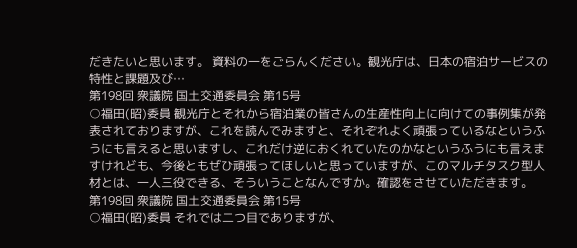だきたいと思います。 資料の一をごらんください。観光庁は、日本の宿泊サービスの特性と課題及び…
第198回 衆議院 国土交通委員会 第15号
○福田(昭)委員 観光庁とそれから宿泊業の皆さんの生産性向上に向けての事例集が発表されておりますが、これを読んでみますと、それぞれよく頑張っているなというふうにも言えると思いますし、これだけ逆におくれていたのかなというふうにも言えますけれども、今後ともぜひ頑張ってほしいと思っていますが、このマルチタスク型人材とは、一人三役できる、そういうことなんですか。確認をさせていただきます。
第198回 衆議院 国土交通委員会 第15号
○福田(昭)委員 それでは二つ目でありますが、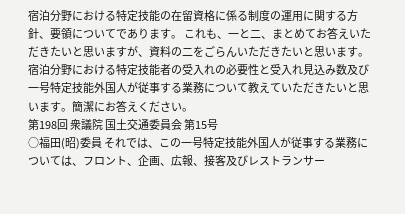宿泊分野における特定技能の在留資格に係る制度の運用に関する方針、要領についてであります。 これも、一と二、まとめてお答えいただきたいと思いますが、資料の二をごらんいただきたいと思います。 宿泊分野における特定技能者の受入れの必要性と受入れ見込み数及び一号特定技能外国人が従事する業務について教えていただきたいと思います。簡潔にお答えください。
第198回 衆議院 国土交通委員会 第15号
○福田(昭)委員 それでは、この一号特定技能外国人が従事する業務については、フロント、企画、広報、接客及びレストランサー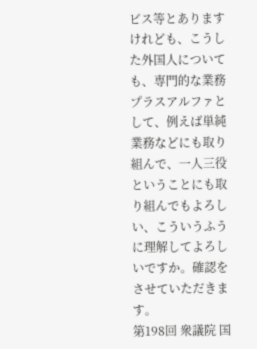ビス等とありますけれども、こうした外国人についても、専門的な業務プラスアルファとして、例えば単純業務などにも取り組んで、一人三役ということにも取り組んでもよろしい、こういうふうに理解してよろしいですか。確認をさせていただきます。
第198回 衆議院 国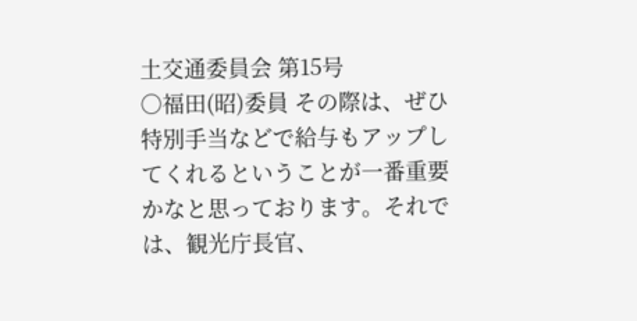土交通委員会 第15号
○福田(昭)委員 その際は、ぜひ特別手当などで給与もアップしてくれるということが一番重要かなと思っております。それでは、観光庁長官、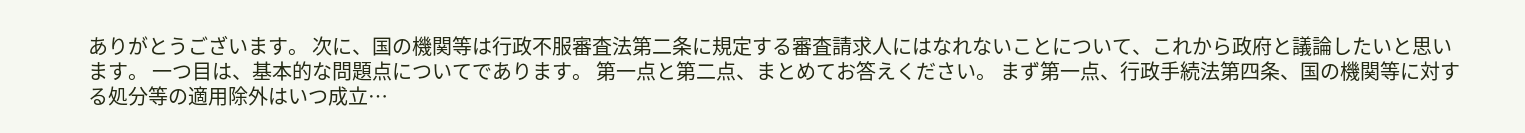ありがとうございます。 次に、国の機関等は行政不服審査法第二条に規定する審査請求人にはなれないことについて、これから政府と議論したいと思います。 一つ目は、基本的な問題点についてであります。 第一点と第二点、まとめてお答えください。 まず第一点、行政手続法第四条、国の機関等に対する処分等の適用除外はいつ成立…